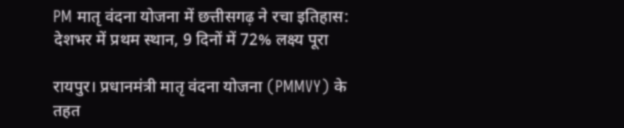PM मातृ वंदना योजना में छत्तीसगढ़ ने रचा इतिहास: देशभर में प्रथम स्थान, 9 दिनों में 72% लक्ष्य पूरा

रायपुर। प्रधानमंत्री मातृ वंदना योजना (PMMVY) के तहत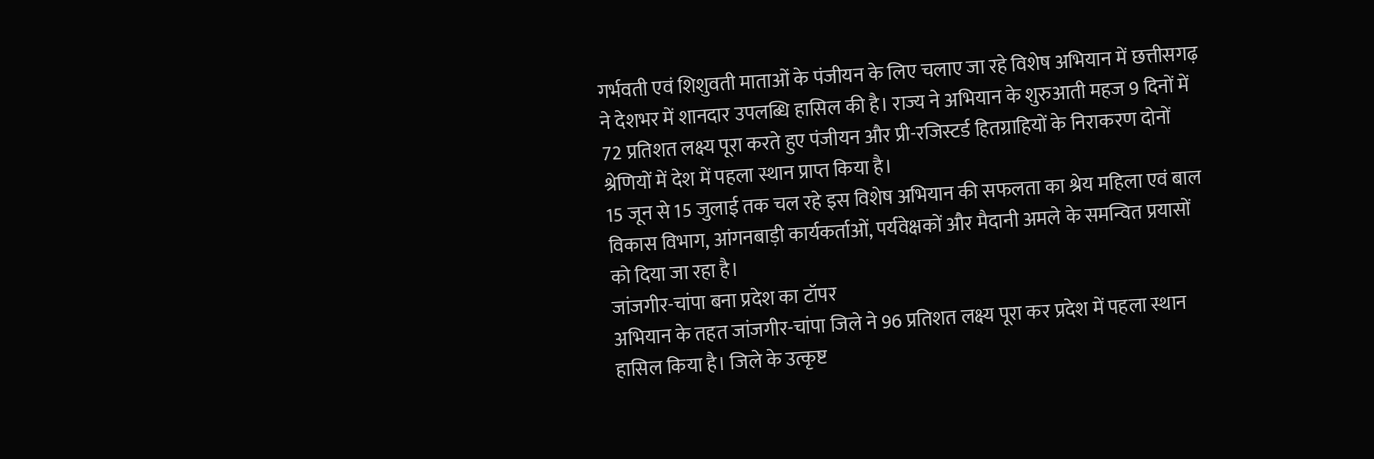गर्भवती एवं शिशुवती माताओं के पंजीयन के लिए चलाए जा रहे विशेष अभियान में छत्तीसगढ़ ने देशभर में शानदार उपलब्धि हासिल की है। राज्य ने अभियान के शुरुआती महज 9 दिनों में 72 प्रतिशत लक्ष्य पूरा करते हुए पंजीयन और प्री-रजिस्टर्ड हितग्राहियों के निराकरण दोनों श्रेणियों में देश में पहला स्थान प्राप्त किया है।
15 जून से 15 जुलाई तक चल रहे इस विशेष अभियान की सफलता का श्रेय महिला एवं बाल विकास विभाग, आंगनबाड़ी कार्यकर्ताओं, पर्यवेक्षकों और मैदानी अमले के समन्वित प्रयासों को दिया जा रहा है।
जांजगीर-चांपा बना प्रदेश का टॉपर
अभियान के तहत जांजगीर-चांपा जिले ने 96 प्रतिशत लक्ष्य पूरा कर प्रदेश में पहला स्थान हासिल किया है। जिले के उत्कृष्ट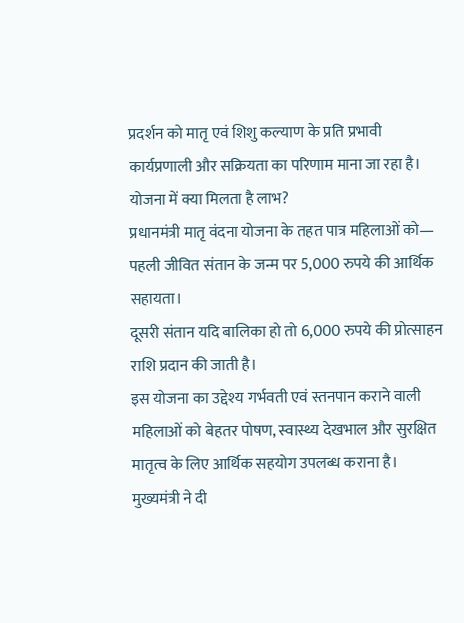प्रदर्शन को मातृ एवं शिशु कल्याण के प्रति प्रभावी कार्यप्रणाली और सक्रियता का परिणाम माना जा रहा है।
योजना में क्या मिलता है लाभ?
प्रधानमंत्री मातृ वंदना योजना के तहत पात्र महिलाओं को—
पहली जीवित संतान के जन्म पर 5,000 रुपये की आर्थिक सहायता।
दूसरी संतान यदि बालिका हो तो 6,000 रुपये की प्रोत्साहन राशि प्रदान की जाती है।
इस योजना का उद्देश्य गर्भवती एवं स्तनपान कराने वाली महिलाओं को बेहतर पोषण, स्वास्थ्य देखभाल और सुरक्षित मातृत्व के लिए आर्थिक सहयोग उपलब्ध कराना है।
मुख्यमंत्री ने दी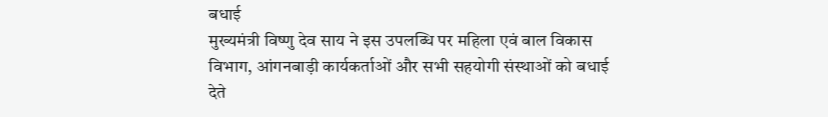बधाई
मुख्यमंत्री विष्णु देव साय ने इस उपलब्धि पर महिला एवं बाल विकास विभाग, आंगनबाड़ी कार्यकर्ताओं और सभी सहयोगी संस्थाओं को बधाई देते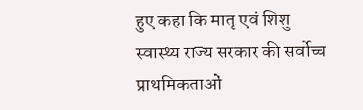हुए कहा कि मातृ एवं शिशु स्वास्थ्य राज्य सरकार की सर्वोच्च प्राथमिकताओं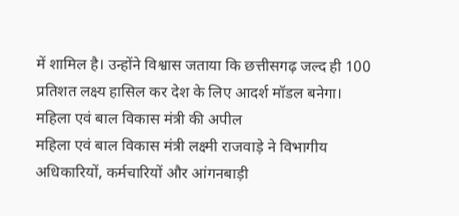में शामिल है। उन्होंने विश्वास जताया कि छत्तीसगढ़ जल्द ही 100 प्रतिशत लक्ष्य हासिल कर देश के लिए आदर्श मॉडल बनेगा।
महिला एवं बाल विकास मंत्री की अपील
महिला एवं बाल विकास मंत्री लक्ष्मी राजवाड़े ने विभागीय अधिकारियों, कर्मचारियों और आंगनबाड़ी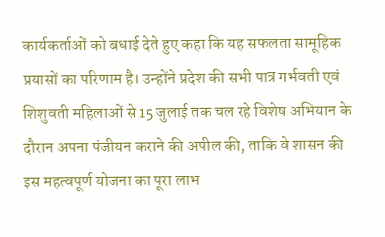कार्यकर्ताओं को बधाई देते हुए कहा कि यह सफलता सामूहिक प्रयासों का परिणाम है। उन्होंने प्रदेश की सभी पात्र गर्भवती एवं शिशुवती महिलाओं से 15 जुलाई तक चल रहे विशेष अभियान के दौरान अपना पंजीयन कराने की अपील की, ताकि वे शासन की इस महत्वपूर्ण योजना का पूरा लाभ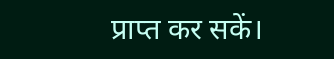प्राप्त कर सकें।